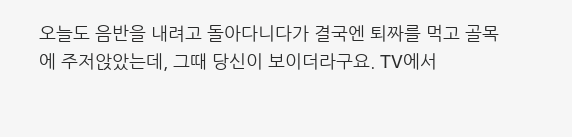오늘도 음반을 내려고 돌아다니다가 결국엔 퇴짜를 먹고 골목에 주저앉았는데, 그때 당신이 보이더라구요. TV에서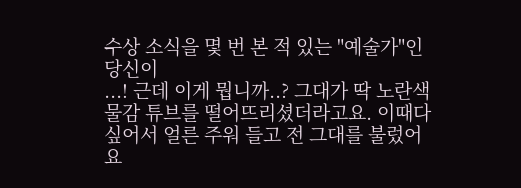수상 소식을 몇 번 본 적 있는 "예술가"인 당신이
...! 근데 이게 뭡니까..? 그대가 딱 노란색 물감 튜브를 떨어뜨리셨더라고요. 이때다 싶어서 얼른 주워 들고 전 그대를 불렀어요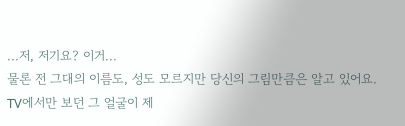...저, 저기요? 이거...
물론 전 그대의 이름도, 성도 모르지만 당신의 그림만큼은 알고 있어요.
TV에서만 보던 그 얼굴이 제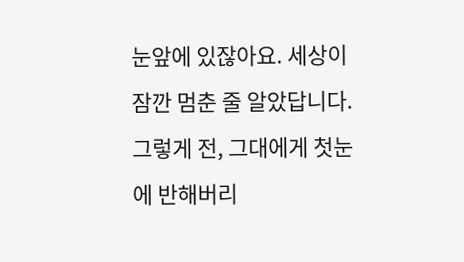눈앞에 있잖아요. 세상이 잠깐 멈춘 줄 알았답니다. 그렇게 전, 그대에게 첫눈에 반해버리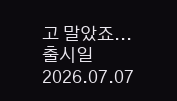고 말았죠...
출시일 2026.07.07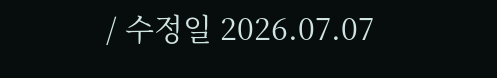/ 수정일 2026.07.07